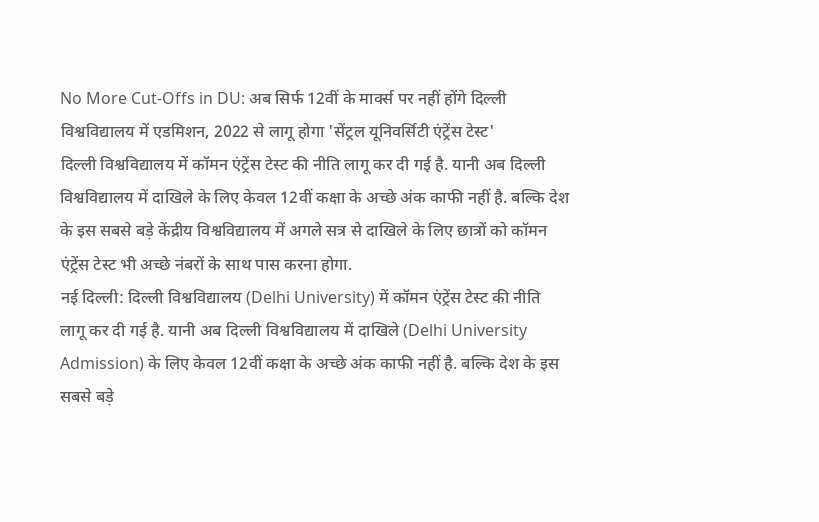No More Cut-Offs in DU: अब सिर्फ 12वीं के मार्क्स पर नहीं होंगे दिल्ली विश्वविद्यालय में एडमिशन, 2022 से लागू होगा 'सेंट्रल यूनिवर्सिटी एंट्रेंस टेस्ट'
दिल्ली विश्वविद्यालय में कॉमन एंट्रेंस टेस्ट की नीति लागू कर दी गई है. यानी अब दिल्ली विश्वविद्यालय में दाखिले के लिए केवल 12वीं कक्षा के अच्छे अंक काफी नहीं है. बल्कि देश के इस सबसे बड़े केंद्रीय विश्वविद्यालय में अगले सत्र से दाखिले के लिए छात्रों को कॉमन एंट्रेंस टेस्ट भी अच्छे नंबरों के साथ पास करना होगा.
नई दिल्ली: दिल्ली विश्वविद्यालय (Delhi University) में कॉमन एंट्रेंस टेस्ट की नीति लागू कर दी गई है. यानी अब दिल्ली विश्वविद्यालय में दाखिले (Delhi University Admission) के लिए केवल 12वीं कक्षा के अच्छे अंक काफी नहीं है. बल्कि देश के इस सबसे बड़े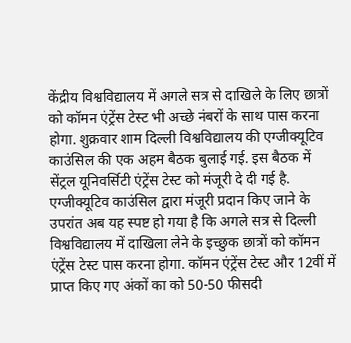केंद्रीय विश्वविद्यालय में अगले सत्र से दाखिले के लिए छात्रों को कॉमन एंट्रेंस टेस्ट भी अच्छे नंबरों के साथ पास करना होगा. शुक्रवार शाम दिल्ली विश्वविद्यालय की एग्जीक्यूटिव काउंसिल की एक अहम बैठक बुलाई गई. इस बैठक में सेंट्रल यूनिवर्सिटी एंट्रेंस टेस्ट को मंजूरी दे दी गई है. एग्जीक्यूटिव काउंसिल द्वारा मंजूरी प्रदान किए जाने के उपरांत अब यह स्पष्ट हो गया है कि अगले सत्र से दिल्ली विश्वविद्यालय में दाखिला लेने के इच्छुक छात्रों को कॉमन एंट्रेंस टेस्ट पास करना होगा. कॉमन एंट्रेंस टेस्ट और 12वीं में प्राप्त किए गए अंकों का को 50-50 फीसदी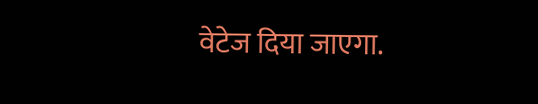वेटेज दिया जाएगा.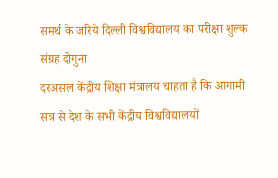समर्थ के जरिये दिल्ली विश्वविद्यालय का परीक्षा शुल्क संग्रह दोगुना
दरअसल केंद्रीय शिक्षा मंत्रालय चाहता है कि आगामी सत्र से देश के सभी केंद्रीय विश्वविद्यालयों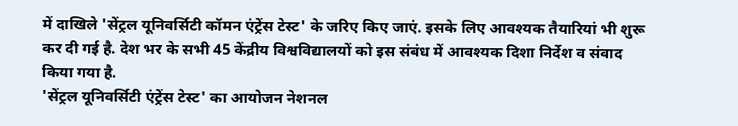में दाखिले 'सेंट्रल यूनिवर्सिटी कॉमन एंट्रेंस टेस्ट' के जरिए किए जाएं. इसके लिए आवश्यक तैयारियां भी शुरू कर दी गई है. देश भर के सभी 45 केंद्रीय विश्वविद्यालयों को इस संबंध में आवश्यक दिशा निर्देश व संवाद किया गया है.
'सेंट्रल यूनिवर्सिटी एंट्रेंस टेस्ट' का आयोजन नेशनल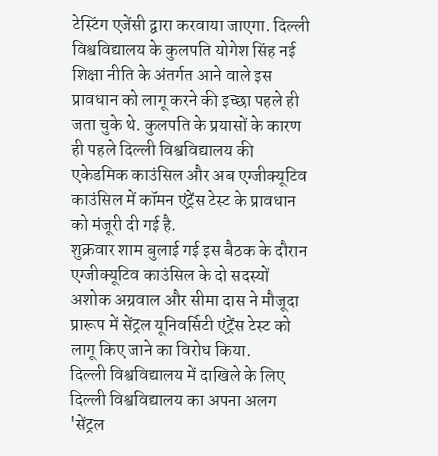टेस्टिंग एजेंसी द्वारा करवाया जाएगा. दिल्ली विश्वविद्यालय के कुलपति योगेश सिंह नई शिक्षा नीति के अंतर्गत आने वाले इस प्रावधान को लागू करने की इच्छा पहले ही जता चुके थे. कुलपति के प्रयासों के कारण ही पहले दिल्ली विश्वविद्यालय की एकेडमिक काउंसिल और अब एग्जीक्यूटिव काउंसिल में कॉमन एंट्रेंस टेस्ट के प्रावधान को मंजूरी दी गई है.
शुक्रवार शाम बुलाई गई इस बैठक के दौरान एग्जीक्यूटिव काउंसिल के दो सदस्यों अशोक अग्रवाल और सीमा दास ने मौजूदा प्रारूप में सेंट्रल यूनिवर्सिटी एंट्रेंस टेस्ट को लागू किए जाने का विरोध किया.
दिल्ली विश्वविद्यालय में दाखिले के लिए दिल्ली विश्वविद्यालय का अपना अलग 'सेंट्रल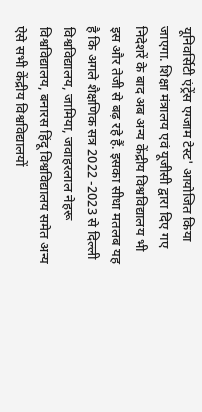यूनिवर्सिटी एंट्रेंस एग्जाम टेस्ट' आयोजित किया जाएगा. शिक्षा मंत्रालय एवं यूजीसी द्वारा दिए गए निदेशरें के बाद अब अन्य केंद्रीय विश्वविद्यालय भी इस और तेजी से बढ़ रहे हैं. इसका सीधा मतलब यह है कि अगले शैक्षणिक सत्र 2022 -2023 से दिल्ली विश्वविद्यालय, जामिया, जवाहरलाल नेहरू विश्वविद्यालय, बनारस हिंदू विश्वविद्यालय समेत अन्य ऐसे सभी केंद्रीय विश्वविद्यालयों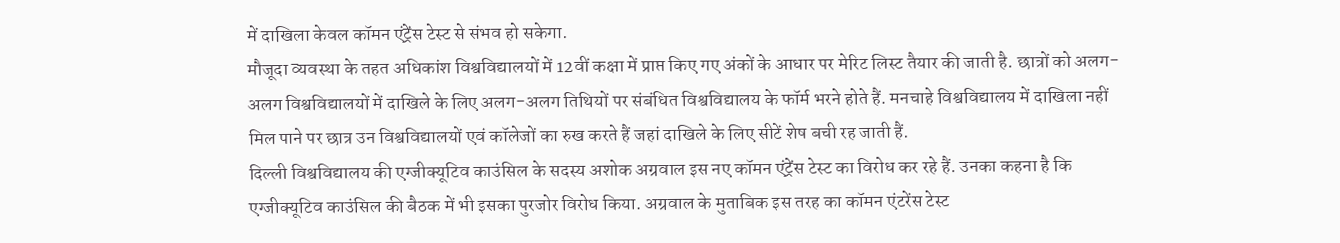में दाखिला केवल कॉमन एंट्रेंस टेस्ट से संभव हो सकेगा.
मौजूदा व्यवस्था के तहत अधिकांश विश्वविद्यालयों में 12वीं कक्षा में प्राप्त किए गए अंकों के आधार पर मेरिट लिस्ट तैयार की जाती है. छात्रों को अलग-अलग विश्वविद्यालयों में दाखिले के लिए अलग-अलग तिथियों पर संबंधित विश्वविद्यालय के फॉर्म भरने होते हैं. मनचाहे विश्वविद्यालय में दाखिला नहीं मिल पाने पर छात्र उन विश्वविद्यालयों एवं कॉलेजों का रुख करते हैं जहां दाखिले के लिए सीटें शेष बची रह जाती हैं.
दिल्ली विश्वविद्यालय की एग्जीक्यूटिव काउंसिल के सदस्य अशोक अग्रवाल इस नए कॉमन एंट्रेंस टेस्ट का विरोध कर रहे हैं. उनका कहना है कि एग्जीक्यूटिव काउंसिल की बैठक में भी इसका पुरजोर विरोध किया. अग्रवाल के मुताबिक इस तरह का कॉमन एंटरेंस टेस्ट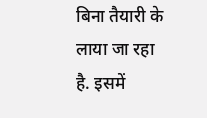बिना तैयारी के लाया जा रहा है. इसमें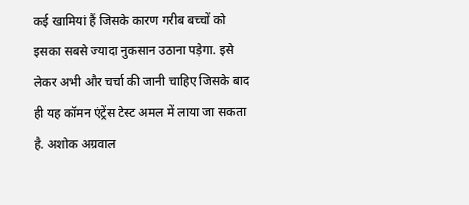कई खामियां हैं जिसके कारण गरीब बच्चों को इसका सबसे ज्यादा नुकसान उठाना पड़ेगा. इसे लेकर अभी और चर्चा की जानी चाहिए जिसके बाद ही यह कॉमन एंट्रेंस टेस्ट अमल में लाया जा सकता है. अशोक अग्रवाल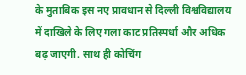के मुताबिक इस नए प्रावधान से दिल्ली विश्वविद्यालय में दाखिले के लिए गला काट प्रतिस्पर्धा और अधिक बढ़ जाएगी. साथ ही कोचिंग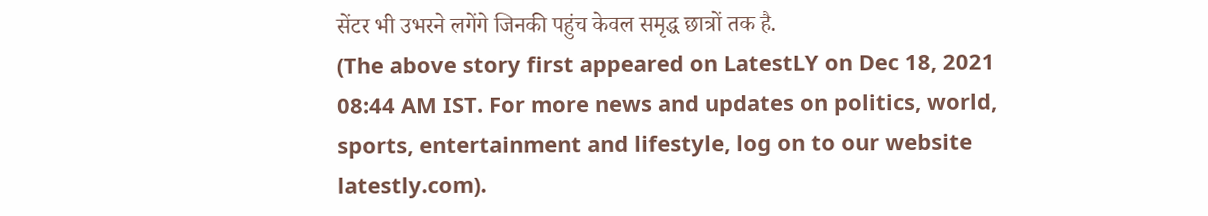सेंटर भी उभरने लगेंगे जिनकी पहुंच केवल समृद्ध छात्रों तक है.
(The above story first appeared on LatestLY on Dec 18, 2021 08:44 AM IST. For more news and updates on politics, world, sports, entertainment and lifestyle, log on to our website latestly.com).